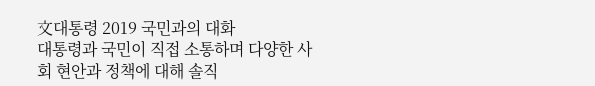文대통령 2019 국민과의 대화
대통령과 국민이 직접 소통하며 다양한 사회 현안과 정책에 대해 솔직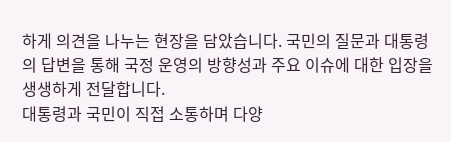하게 의견을 나누는 현장을 담았습니다. 국민의 질문과 대통령의 답변을 통해 국정 운영의 방향성과 주요 이슈에 대한 입장을 생생하게 전달합니다.
대통령과 국민이 직접 소통하며 다양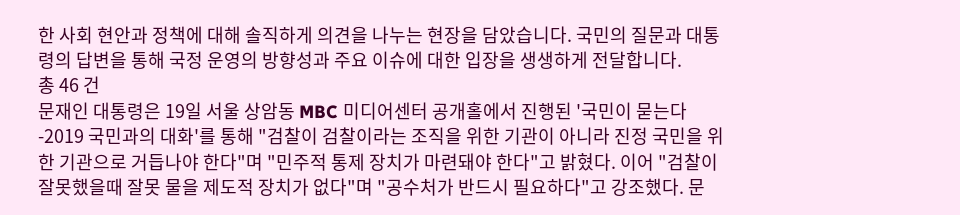한 사회 현안과 정책에 대해 솔직하게 의견을 나누는 현장을 담았습니다. 국민의 질문과 대통령의 답변을 통해 국정 운영의 방향성과 주요 이슈에 대한 입장을 생생하게 전달합니다.
총 46 건
문재인 대통령은 19일 서울 상암동 MBC 미디어센터 공개홀에서 진행된 '국민이 묻는다-2019 국민과의 대화'를 통해 "검찰이 검찰이라는 조직을 위한 기관이 아니라 진정 국민을 위한 기관으로 거듭나야 한다"며 "민주적 통제 장치가 마련돼야 한다"고 밝혔다. 이어 "검찰이 잘못했을때 잘못 물을 제도적 장치가 없다"며 "공수처가 반드시 필요하다"고 강조했다. 문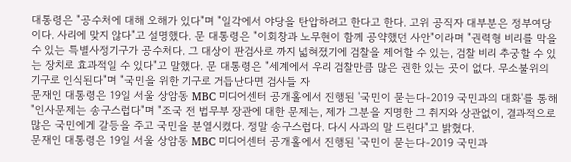대통령은 "공수처에 대해 오해가 있다"며 "일각에서 야당을 탄압하려고 한다고 한다. 고위 공직자 대부분은 정부여당이다. 사리에 맞지 않다"고 설명했다. 문 대통령은 "이회창과 노무현이 함께 공약했던 사안"이라며 "권력형 비리를 막을 수 있는 특별사정기구가 공수처다. 그 대상이 판검사로 까지 넓혀졌기에 검찰을 제어할 수 있는, 검찰 비리 추궁할 수 있는 장치로 효과적일 수 있다"고 말했다. 문 대통령은 "세계에서 우리 검찰만큼 많은 권한 있는 곳이 없다. 무소불위의 기구로 인식된다"며 "국민을 위한 기구로 거듭난다면 검사들 자
문재인 대통령은 19일 서울 상암동 MBC 미디어센터 공개홀에서 진행된 '국민이 묻는다-2019 국민과의 대화'를 통해 "인사문제는 송구스럽다"며 "조국 전 법무부 장관에 대한 문제는, 제가 그분을 지명한 그 취지와 상관없이, 결과적으로 많은 국민에게 갈등을 주고 국민을 분열시켰다. 정말 송구스럽다. 다시 사과의 말 드린다"고 밝혔다.
문재인 대통령은 19일 서울 상암동 MBC 미디어센터 공개홀에서 진행된 '국민이 묻는다-2019 국민과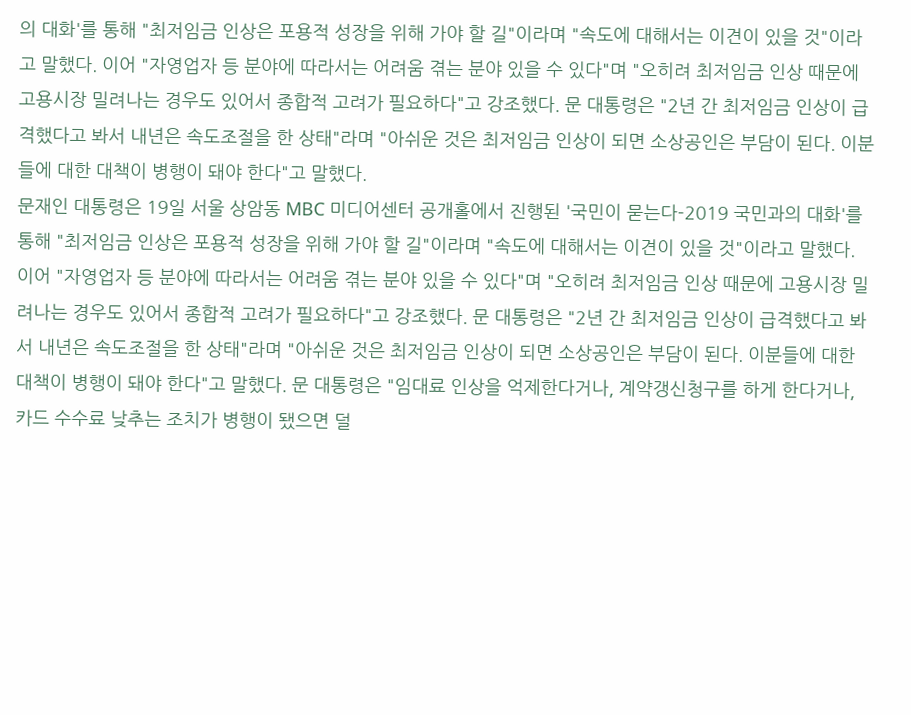의 대화'를 통해 "최저임금 인상은 포용적 성장을 위해 가야 할 길"이라며 "속도에 대해서는 이견이 있을 것"이라고 말했다. 이어 "자영업자 등 분야에 따라서는 어려움 겪는 분야 있을 수 있다"며 "오히려 최저임금 인상 때문에 고용시장 밀려나는 경우도 있어서 종합적 고려가 필요하다"고 강조했다. 문 대통령은 "2년 간 최저임금 인상이 급격했다고 봐서 내년은 속도조절을 한 상태"라며 "아쉬운 것은 최저임금 인상이 되면 소상공인은 부담이 된다. 이분들에 대한 대책이 병행이 돼야 한다"고 말했다.
문재인 대통령은 19일 서울 상암동 MBC 미디어센터 공개홀에서 진행된 '국민이 묻는다-2019 국민과의 대화'를 통해 "최저임금 인상은 포용적 성장을 위해 가야 할 길"이라며 "속도에 대해서는 이견이 있을 것"이라고 말했다. 이어 "자영업자 등 분야에 따라서는 어려움 겪는 분야 있을 수 있다"며 "오히려 최저임금 인상 때문에 고용시장 밀려나는 경우도 있어서 종합적 고려가 필요하다"고 강조했다. 문 대통령은 "2년 간 최저임금 인상이 급격했다고 봐서 내년은 속도조절을 한 상태"라며 "아쉬운 것은 최저임금 인상이 되면 소상공인은 부담이 된다. 이분들에 대한 대책이 병행이 돼야 한다"고 말했다. 문 대통령은 "임대료 인상을 억제한다거나, 계약갱신청구를 하게 한다거나, 카드 수수료 낮추는 조치가 병행이 됐으면 덜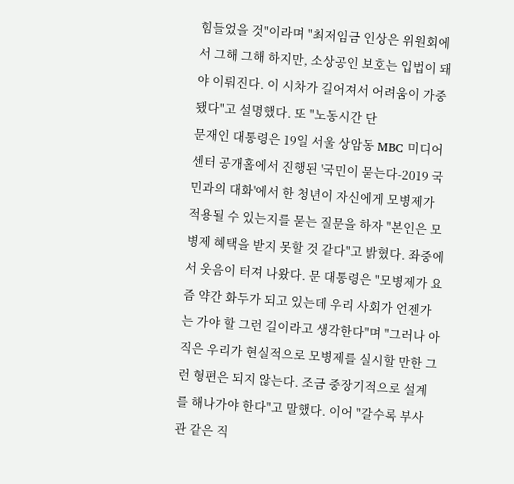힘들었을 것"이라며 "최저임금 인상은 위원회에서 그해 그해 하지만, 소상공인 보호는 입법이 돼야 이뤄진다. 이 시차가 길어져서 어려움이 가중됐다"고 설명했다. 또 "노동시간 단
문재인 대통령은 19일 서울 상암동 MBC 미디어센터 공개홀에서 진행된 '국민이 묻는다-2019 국민과의 대화'에서 한 청년이 자신에게 모병제가 적용될 수 있는지를 묻는 질문을 하자 "본인은 모병제 혜택을 받지 못할 것 같다"고 밝혔다. 좌중에서 웃음이 터져 나왔다. 문 대통령은 "모병제가 요즘 약간 화두가 되고 있는데 우리 사회가 언젠가는 가야 할 그런 길이라고 생각한다"며 "그러나 아직은 우리가 현실적으로 모병제를 실시할 만한 그런 형편은 되지 않는다. 조금 중장기적으로 설계를 해나가야 한다"고 말했다. 이어 "갈수록 부사관 같은 직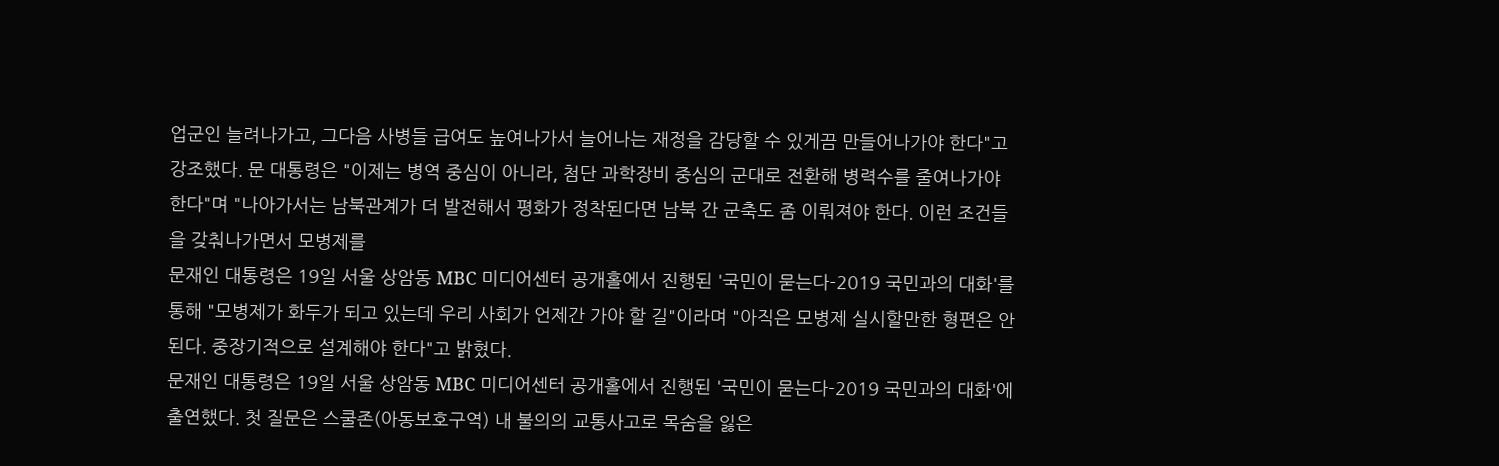업군인 늘려나가고, 그다음 사병들 급여도 높여나가서 늘어나는 재정을 감당할 수 있게끔 만들어나가야 한다"고 강조했다. 문 대통령은 "이제는 병역 중심이 아니라, 첨단 과학장비 중심의 군대로 전환해 병력수를 줄여나가야 한다"며 "나아가서는 남북관계가 더 발전해서 평화가 정착된다면 남북 간 군축도 좀 이뤄져야 한다. 이런 조건들을 갖춰나가면서 모병제를
문재인 대통령은 19일 서울 상암동 MBC 미디어센터 공개홀에서 진행된 '국민이 묻는다-2019 국민과의 대화'를 통해 "모병제가 화두가 되고 있는데 우리 사회가 언제간 가야 할 길"이라며 "아직은 모병제 실시할만한 형편은 안된다. 중장기적으로 설계해야 한다"고 밝혔다.
문재인 대통령은 19일 서울 상암동 MBC 미디어센터 공개홀에서 진행된 '국민이 묻는다-2019 국민과의 대화'에 출연했다. 첫 질문은 스쿨존(아동보호구역) 내 불의의 교통사고로 목숨을 잃은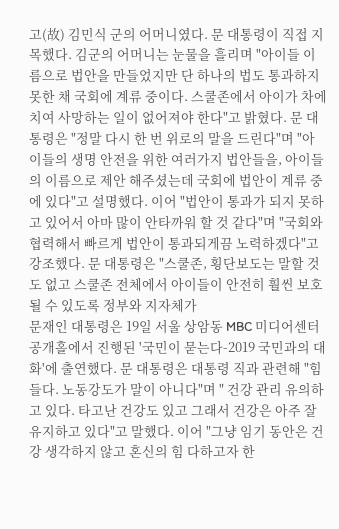고(故) 김민식 군의 어머니였다. 문 대통령이 직접 지목했다. 김군의 어머니는 눈물을 흘리며 "아이들 이름으로 법안을 만들었지만 단 하나의 법도 통과하지 못한 채 국회에 계류 중이다. 스쿨존에서 아이가 차에 치여 사망하는 일이 없어져야 한다"고 밝혔다. 문 대통령은 "정말 다시 한 번 위로의 말을 드린다"며 "아이들의 생명 안전을 위한 여러가지 법안들을, 아이들의 이름으로 제안 해주셨는데 국회에 법안이 계류 중에 있다"고 설명했다. 이어 "법안이 통과가 되지 못하고 있어서 아마 많이 안타까워 할 것 같다"며 "국회와 협력해서 빠르게 법안이 통과되게끔 노력하겠다"고 강조했다. 문 대통령은 "스쿨존, 횡단보도는 말할 것도 없고 스쿨존 전체에서 아이들이 안전히 훨씬 보호될 수 있도록 정부와 지자체가
문재인 대통령은 19일 서울 상암동 MBC 미디어센터 공개홀에서 진행된 '국민이 묻는다-2019 국민과의 대화'에 출연했다. 문 대통령은 대통령 직과 관련해 "힘들다. 노동강도가 말이 아니다"며 " 건강 관리 유의하고 있다. 타고난 건강도 있고 그래서 건강은 아주 잘 유지하고 있다"고 말했다. 이어 "그냥 임기 동안은 건강 생각하지 않고 혼신의 힘 다하고자 한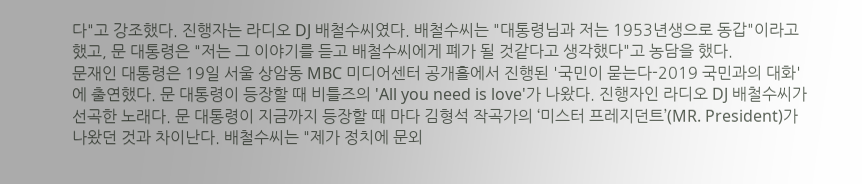다"고 강조했다. 진행자는 라디오 DJ 배철수씨였다. 배철수씨는 "대통령님과 저는 1953년생으로 동갑"이라고 했고, 문 대통령은 "저는 그 이야기를 듣고 배철수씨에게 폐가 될 것같다고 생각했다"고 농담을 했다.
문재인 대통령은 19일 서울 상암동 MBC 미디어센터 공개홀에서 진행된 '국민이 묻는다-2019 국민과의 대화'에 출연했다. 문 대통령이 등장할 때 비틀즈의 'All you need is love'가 나왔다. 진행자인 라디오 DJ 배철수씨가 선곡한 노래다. 문 대통령이 지금까지 등장할 때 마다 김형석 작곡가의 ‘미스터 프레지던트’(MR. President)가 나왔던 것과 차이난다. 배철수씨는 "제가 정치에 문외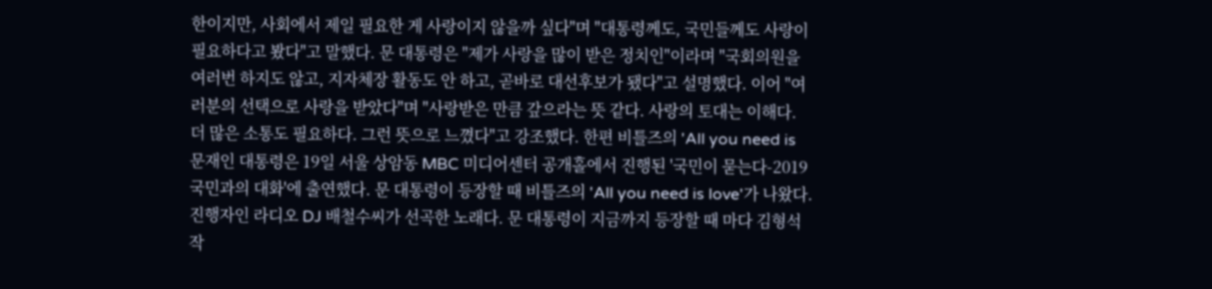한이지만, 사회에서 제일 필요한 게 사랑이지 않을까 싶다"며 "대통령께도, 국민들께도 사랑이 필요하다고 봤다"고 말했다. 문 대통령은 "제가 사랑을 많이 받은 정치인"이라며 "국회의원을 여러번 하지도 않고, 지자체장 활동도 안 하고, 곧바로 대선후보가 됐다"고 설명했다. 이어 "여러분의 선택으로 사랑을 받았다"며 "사랑받은 만큼 갚으라는 뜻 같다. 사랑의 토대는 이해다. 더 많은 소통도 필요하다. 그런 뜻으로 느꼈다"고 강조했다. 한편 비틀즈의 'All you need is
문재인 대통령은 19일 서울 상암동 MBC 미디어센터 공개홀에서 진행된 '국민이 묻는다-2019 국민과의 대화'에 출연했다. 문 대통령이 등장할 때 비틀즈의 'All you need is love'가 나왔다. 진행자인 라디오 DJ 배철수씨가 선곡한 노래다. 문 대통령이 지금까지 등장할 때 마다 김형석 작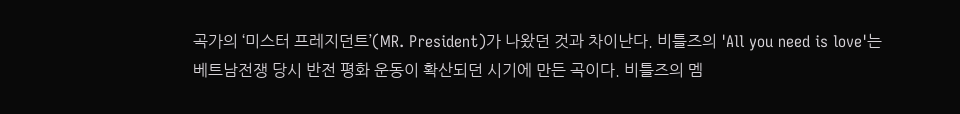곡가의 ‘미스터 프레지던트’(MR. President)가 나왔던 것과 차이난다. 비틀즈의 'All you need is love'는 베트남전쟁 당시 반전 평화 운동이 확산되던 시기에 만든 곡이다. 비틀즈의 멤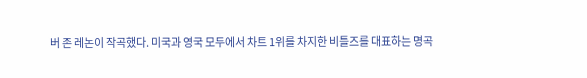버 존 레논이 작곡했다. 미국과 영국 모두에서 차트 1위를 차지한 비틀즈를 대표하는 명곡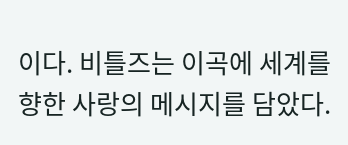이다. 비틀즈는 이곡에 세계를 향한 사랑의 메시지를 담았다.